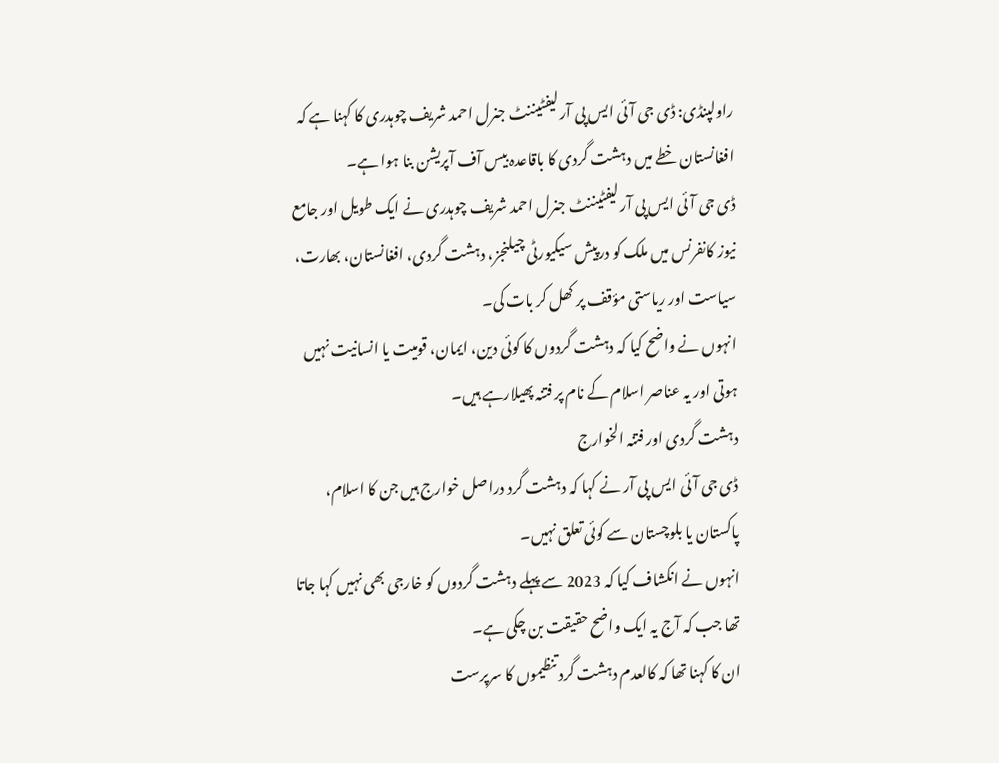راولپنڈی: ڈی جی آئی ایس پی آر لیفٹیننٹ جنرل احمد شریف چوہدری کا کہنا ہے کہ افغانستان خطے میں دہشت گردی کا باقاعدہ بیس آف آپریشن بنا ہوا ہے۔
ڈی جی آئی ایس پی آر لیفٹیننٹ جنرل احمد شریف چوہدری نے ایک طویل اور جامع نیوز کانفرنس میں ملک کو درپیش سیکیورٹی چیلنجز، دہشت گردی، افغانستان، بھارت، سیاست اور ریاستی مؤقف پر کھل کر بات کی۔
انہوں نے واضح کیا کہ دہشت گردوں کا کوئی دین، ایمان، قومیت یا انسانیت نہیں ہوتی اور یہ عناصر اسلام کے نام پر فتنہ پھیلارہے ہیں۔
دہشت گردی اور فتنہ الخوارج
ڈی جی آئی ایس پی آر نے کہا کہ دہشت گرد دراصل خوارج ہیں جن کا اسلام، پاکستان یا بلوچستان سے کوئی تعلق نہیں۔
انہوں نے انکشاف کیا کہ 2023 سے پہلے دہشت گردوں کو خارجی بھی نہیں کہا جاتا تھا جب کہ آج یہ ایک واضح حقیقت بن چکی ہے۔
ان کا کہنا تھا کہ کالعدم دہشت گرد تنظیموں کا سرپرست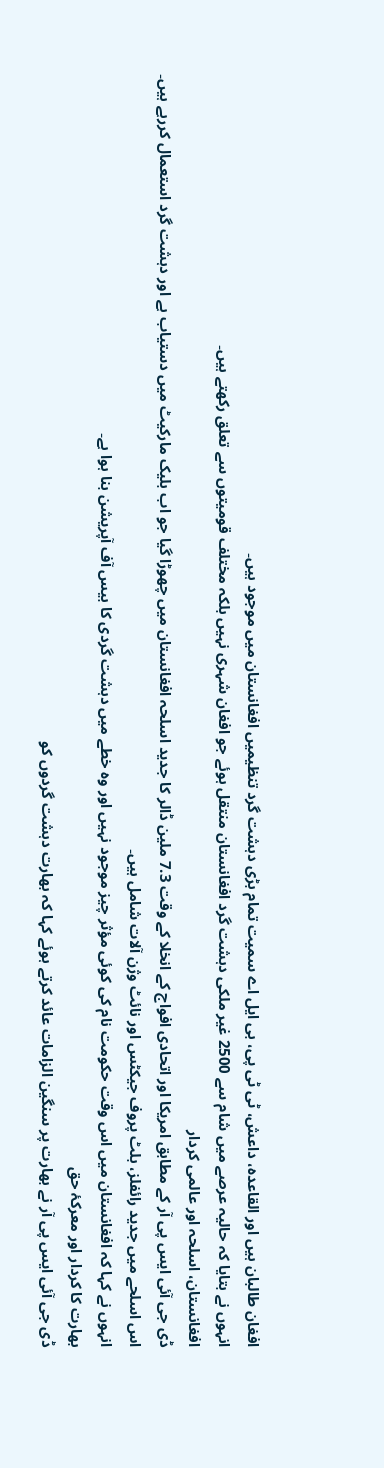افغان طالبان ہیں اور القاعدہ، داعش، ٹی ٹی پی، بی ایل اے سمیت تمام بڑی دہشت گرد تنظیمیں افغانستان میں موجود ہیں۔
انہوں نے بتایا کہ حالیہ عرصے میں شام سے 2500 غیر ملکی دہشت گرد افغانستان منتقل ہوئے جو افغان شہری نہیں بلکہ مختلف قومیتوں سے تعلق رکھتے ہیں۔
افغانستان، اسلحہ اور عالمی کردار
ڈی جی آئی ایس پی آر کے مطابق امریکا اور اتحادی افواج کے انخلا کے وقت 7.3 ملین ڈالر کا جدید اسلحہ افغانستان میں چھوڑا گیا جو اب بلیک مارکیٹ میں دستیاب ہے اور دہشت گرد استعمال کررہے ہیں۔ اس اسلحے میں جدید رائفلز، بلٹ پروف جیکٹس اور نائٹ وژن آلات شامل ہیں۔
انہوں نے کہا کہ افغانستان میں اس وقت حکومت نام کی کوئی مؤثر چیز موجود نہیں اور وہ خطے میں دہشت گردی کا بیس آف آپریشن بنا ہوا ہے۔
بھارت کا کردار اور معرکۂ حق
ڈی جی آئی ایس پی آر نے بھارت پر سنگین الزامات عائد کرتے ہوئے کہا کہ بھارت دہشت گردوں کو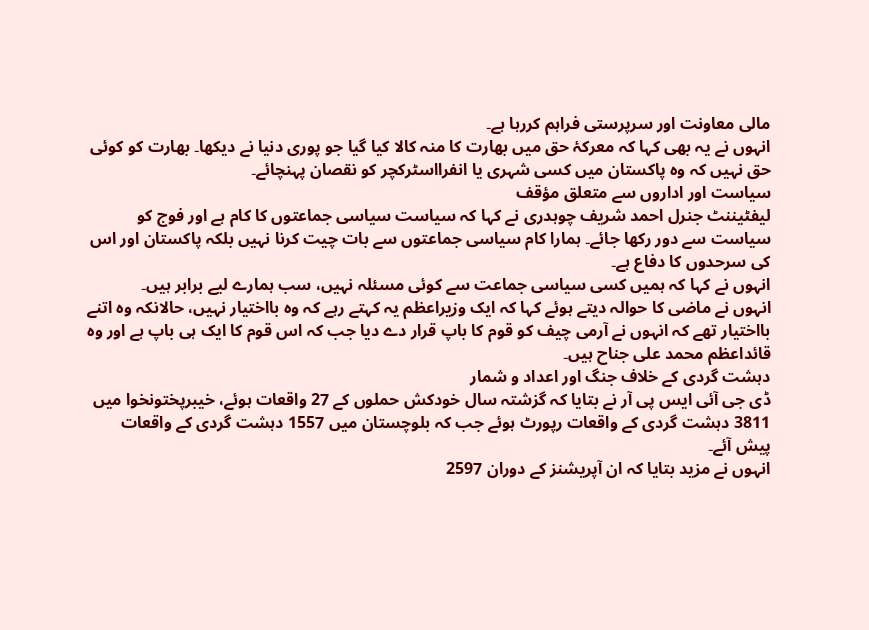مالی معاونت اور سرپرستی فراہم کررہا ہے۔
انہوں نے یہ بھی کہا کہ معرکۂ حق میں بھارت کا منہ کالا کیا گیا جو پوری دنیا نے دیکھا۔ بھارت کو کوئی حق نہیں کہ وہ پاکستان میں کسی شہری یا انفرااسٹرکچر کو نقصان پہنچائے۔
سیاست اور اداروں سے متعلق مؤقف
لیفٹیننٹ جنرل احمد شریف چوہدری نے کہا کہ سیاست سیاسی جماعتوں کا کام ہے اور فوج کو سیاست سے دور رکھا جائے۔ ہمارا کام سیاسی جماعتوں سے بات چیت کرنا نہیں بلکہ پاکستان اور اس کی سرحدوں کا دفاع ہے۔
انہوں نے کہا کہ ہمیں کسی سیاسی جماعت سے کوئی مسئلہ نہیں، سب ہمارے لیے برابر ہیں۔
انہوں نے ماضی کا حوالہ دیتے ہوئے کہا کہ ایک وزیراعظم یہ کہتے رہے کہ وہ بااختیار نہیں، حالانکہ وہ اتنے بااختیار تھے کہ انہوں نے آرمی چیف کو قوم کا باپ قرار دے دیا جب کہ اس قوم کا ایک ہی باپ ہے اور وہ قائداعظم محمد علی جناح ہیں۔
دہشت گردی کے خلاف جنگ اور اعداد و شمار
ڈی جی آئی ایس پی آر نے بتایا کہ گزشتہ سال خودکش حملوں کے 27 واقعات ہوئے، خیبرپختونخوا میں 3811 دہشت گردی کے واقعات رپورٹ ہوئے جب کہ بلوچستان میں 1557 دہشت گردی کے واقعات پیش آئے۔
انہوں نے مزید بتایا کہ ان آپریشنز کے دوران 2597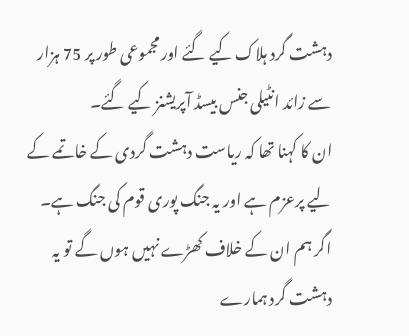دہشت گرد ہلاک کیے گئے اور مجموعی طور پر 75 ہزار سے زائد انٹیلی جنس بیسڈ آپریشنز کیے گئے۔
ان کا کہنا تھا کہ ریاست دہشت گردی کے خاتمے کے لیے پرعزم ہے اور یہ جنگ پوری قوم کی جنگ ہے۔ اگر ہم ان کے خلاف کھڑے نہیں ہوں گے تو یہ دہشت گرد ہمارے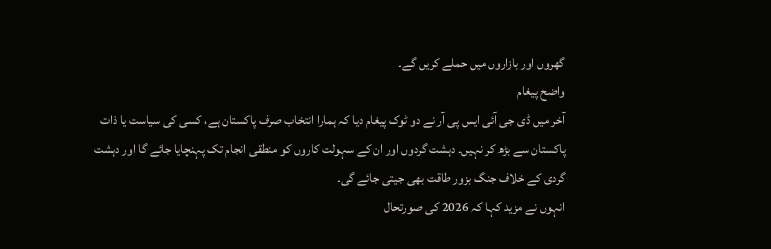گھروں اور بازاروں میں حملے کریں گے۔
واضح پیغام
آخر میں ڈی جی آئی ایس پی آر نے دو ٹوک پیغام دیا کہ ہمارا انتخاب صرف پاکستان ہے، کسی کی سیاست یا ذات پاکستان سے بڑھ کر نہیں۔ دہشت گردوں اور ان کے سہولت کاروں کو منطقی انجام تک پہنچایا جائے گا اور دہشت گردی کے خلاف جنگ بزور طاقت بھی جیتی جائے گی۔
انہوں نے مزید کہا کہ 2026 کی صورتحال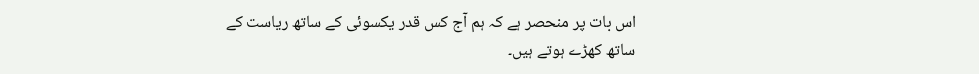اس بات پر منحصر ہے کہ ہم آج کس قدر یکسوئی کے ساتھ ریاست کے ساتھ کھڑے ہوتے ہیں۔